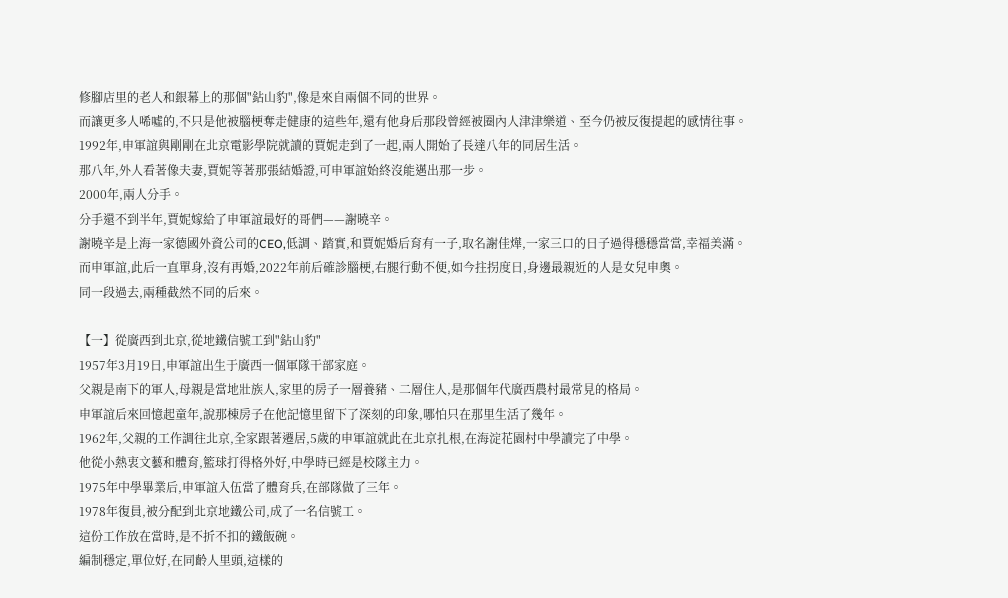修腳店里的老人和銀幕上的那個"鉆山豹",像是來自兩個不同的世界。
而讓更多人唏噓的,不只是他被腦梗奪走健康的這些年,還有他身后那段曾經被圈內人津津樂道、至今仍被反復提起的感情往事。
1992年,申軍誼與剛剛在北京電影學院就讀的賈妮走到了一起,兩人開始了長達八年的同居生活。
那八年,外人看著像夫妻,賈妮等著那張結婚證,可申軍誼始終沒能邁出那一步。
2000年,兩人分手。
分手還不到半年,賈妮嫁給了申軍誼最好的哥們——謝曉辛。
謝曉辛是上海一家德國外資公司的CEO,低調、踏實,和賈妮婚后育有一子,取名謝佳燁,一家三口的日子過得穩穩當當,幸福美滿。
而申軍誼,此后一直單身,沒有再婚,2022年前后確診腦梗,右腿行動不便,如今拄拐度日,身邊最親近的人是女兒申奧。
同一段過去,兩種截然不同的后來。

【一】從廣西到北京,從地鐵信號工到"鉆山豹"
1957年3月19日,申軍誼出生于廣西一個軍隊干部家庭。
父親是南下的軍人,母親是當地壯族人,家里的房子一層養豬、二層住人,是那個年代廣西農村最常見的格局。
申軍誼后來回憶起童年,說那棟房子在他記憶里留下了深刻的印象,哪怕只在那里生活了幾年。
1962年,父親的工作調往北京,全家跟著遷居,5歲的申軍誼就此在北京扎根,在海淀花園村中學讀完了中學。
他從小熱衷文藝和體育,籃球打得格外好,中學時已經是校隊主力。
1975年中學畢業后,申軍誼入伍當了體育兵,在部隊做了三年。
1978年復員,被分配到北京地鐵公司,成了一名信號工。
這份工作放在當時,是不折不扣的鐵飯碗。
編制穩定,單位好,在同齡人里頭,這樣的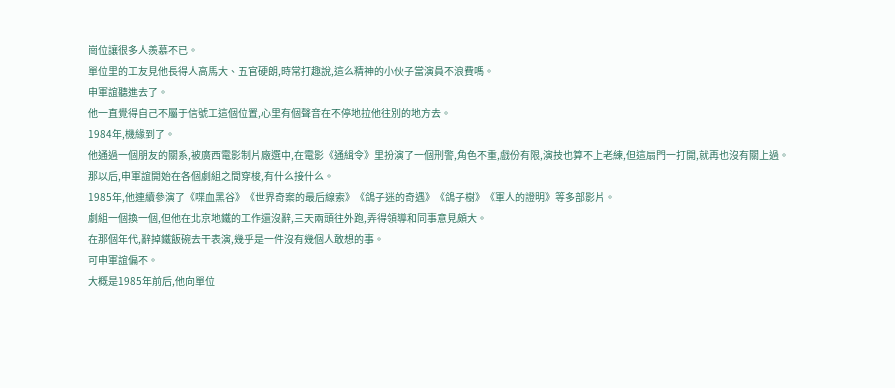崗位讓很多人羨慕不已。
單位里的工友見他長得人高馬大、五官硬朗,時常打趣說,這么精神的小伙子當演員不浪費嗎。
申軍誼聽進去了。
他一直覺得自己不屬于信號工這個位置,心里有個聲音在不停地拉他往別的地方去。
1984年,機緣到了。
他通過一個朋友的關系,被廣西電影制片廠選中,在電影《通緝令》里扮演了一個刑警,角色不重,戲份有限,演技也算不上老練,但這扇門一打開,就再也沒有關上過。
那以后,申軍誼開始在各個劇組之間穿梭,有什么接什么。
1985年,他連續參演了《喋血黑谷》《世界奇案的最后線索》《鴿子迷的奇遇》《鴿子樹》《軍人的證明》等多部影片。
劇組一個換一個,但他在北京地鐵的工作還沒辭,三天兩頭往外跑,弄得領導和同事意見頗大。
在那個年代,辭掉鐵飯碗去干表演,幾乎是一件沒有幾個人敢想的事。
可申軍誼偏不。
大概是1985年前后,他向單位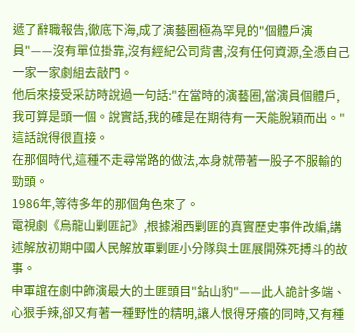遞了辭職報告,徹底下海,成了演藝圈極為罕見的"個體戶演員"——沒有單位掛靠,沒有經紀公司背書,沒有任何資源,全憑自己一家一家劇組去敲門。
他后來接受采訪時說過一句話:"在當時的演藝圈,當演員個體戶,我可算是頭一個。說實話,我的確是在期待有一天能脫穎而出。"
這話說得很直接。
在那個時代,這種不走尋常路的做法,本身就帶著一股子不服輸的勁頭。
1986年,等待多年的那個角色來了。
電視劇《烏龍山剿匪記》,根據湘西剿匪的真實歷史事件改編,講述解放初期中國人民解放軍剿匪小分隊與土匪展開殊死搏斗的故事。
申軍誼在劇中飾演最大的土匪頭目"鉆山豹"——此人詭計多端、心狠手辣,卻又有著一種野性的精明,讓人恨得牙癢的同時,又有種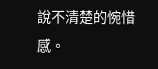說不清楚的惋惜感。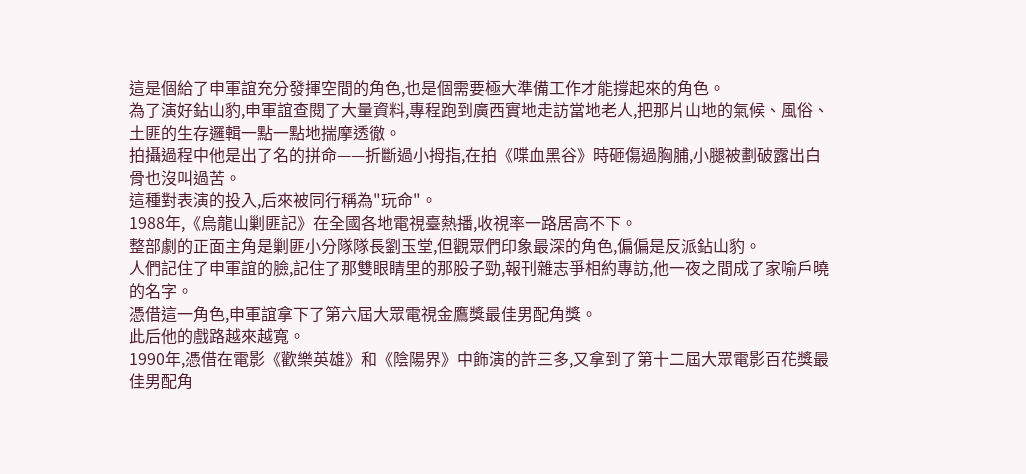這是個給了申軍誼充分發揮空間的角色,也是個需要極大準備工作才能撐起來的角色。
為了演好鉆山豹,申軍誼查閱了大量資料,專程跑到廣西實地走訪當地老人,把那片山地的氣候、風俗、土匪的生存邏輯一點一點地揣摩透徹。
拍攝過程中他是出了名的拼命——折斷過小拇指,在拍《喋血黑谷》時砸傷過胸脯,小腿被劃破露出白骨也沒叫過苦。
這種對表演的投入,后來被同行稱為"玩命"。
1988年,《烏龍山剿匪記》在全國各地電視臺熱播,收視率一路居高不下。
整部劇的正面主角是剿匪小分隊隊長劉玉堂,但觀眾們印象最深的角色,偏偏是反派鉆山豹。
人們記住了申軍誼的臉,記住了那雙眼睛里的那股子勁,報刊雜志爭相約專訪,他一夜之間成了家喻戶曉的名字。
憑借這一角色,申軍誼拿下了第六屆大眾電視金鷹獎最佳男配角獎。
此后他的戲路越來越寬。
1990年,憑借在電影《歡樂英雄》和《陰陽界》中飾演的許三多,又拿到了第十二屆大眾電影百花獎最佳男配角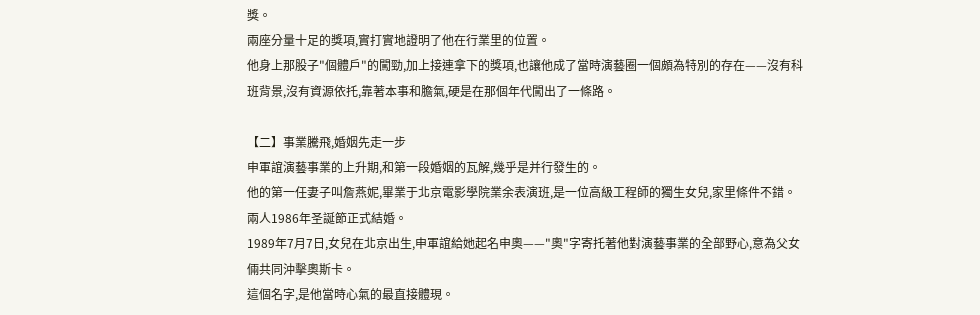獎。
兩座分量十足的獎項,實打實地證明了他在行業里的位置。
他身上那股子"個體戶"的闖勁,加上接連拿下的獎項,也讓他成了當時演藝圈一個頗為特別的存在——沒有科班背景,沒有資源依托,靠著本事和膽氣,硬是在那個年代闖出了一條路。

【二】事業騰飛,婚姻先走一步
申軍誼演藝事業的上升期,和第一段婚姻的瓦解,幾乎是并行發生的。
他的第一任妻子叫詹燕妮,畢業于北京電影學院業余表演班,是一位高級工程師的獨生女兒,家里條件不錯。
兩人1986年圣誕節正式結婚。
1989年7月7日,女兒在北京出生,申軍誼給她起名申奧——"奧"字寄托著他對演藝事業的全部野心,意為父女倆共同沖擊奧斯卡。
這個名字,是他當時心氣的最直接體現。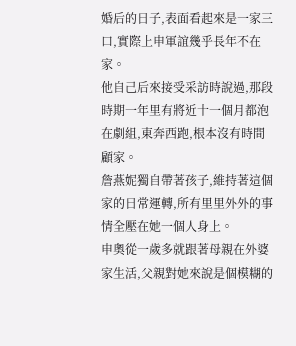婚后的日子,表面看起來是一家三口,實際上申軍誼幾乎長年不在家。
他自己后來接受采訪時說過,那段時期一年里有將近十一個月都泡在劇組,東奔西跑,根本沒有時間顧家。
詹燕妮獨自帶著孩子,維持著這個家的日常運轉,所有里里外外的事情全壓在她一個人身上。
申奧從一歲多就跟著母親在外婆家生活,父親對她來說是個模糊的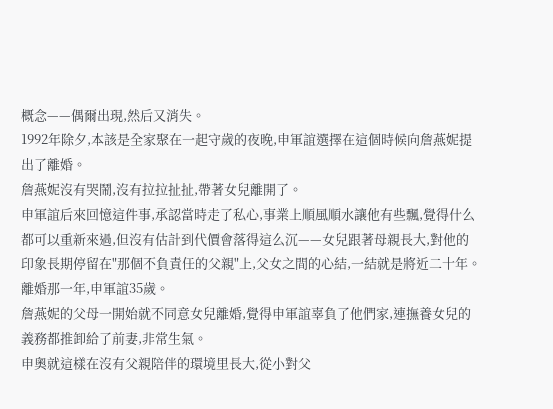概念——偶爾出現,然后又消失。
1992年除夕,本該是全家聚在一起守歲的夜晚,申軍誼選擇在這個時候向詹燕妮提出了離婚。
詹燕妮沒有哭鬧,沒有拉拉扯扯,帶著女兒離開了。
申軍誼后來回憶這件事,承認當時走了私心,事業上順風順水讓他有些飄,覺得什么都可以重新來過,但沒有估計到代價會落得這么沉——女兒跟著母親長大,對他的印象長期停留在"那個不負責任的父親"上,父女之間的心結,一結就是將近二十年。
離婚那一年,申軍誼35歲。
詹燕妮的父母一開始就不同意女兒離婚,覺得申軍誼辜負了他們家,連撫養女兒的義務都推卸給了前妻,非常生氣。
申奧就這樣在沒有父親陪伴的環境里長大,從小對父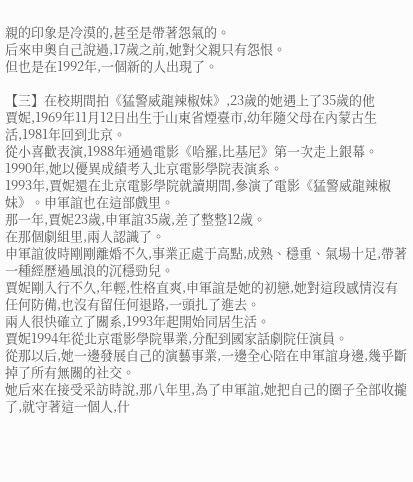親的印象是冷漠的,甚至是帶著怨氣的。
后來申奧自己說過,17歲之前,她對父親只有怨恨。
但也是在1992年,一個新的人出現了。

【三】在校期間拍《猛警威龍辣椒妹》,23歲的她遇上了35歲的他
賈妮,1969年11月12日出生于山東省煙臺市,幼年隨父母在內蒙古生活,1981年回到北京。
從小喜歡表演,1988年通過電影《哈羅,比基尼》第一次走上銀幕。
1990年,她以優異成績考入北京電影學院表演系。
1993年,賈妮還在北京電影學院就讀期間,參演了電影《猛警威龍辣椒妹》。申軍誼也在這部戲里。
那一年,賈妮23歲,申軍誼35歲,差了整整12歲。
在那個劇組里,兩人認識了。
申軍誼彼時剛剛離婚不久,事業正處于高點,成熟、穩重、氣場十足,帶著一種經歷過風浪的沉穩勁兒。
賈妮剛入行不久,年輕,性格直爽,申軍誼是她的初戀,她對這段感情沒有任何防備,也沒有留任何退路,一頭扎了進去。
兩人很快確立了關系,1993年起開始同居生活。
賈妮1994年從北京電影學院畢業,分配到國家話劇院任演員。
從那以后,她一邊發展自己的演藝事業,一邊全心陪在申軍誼身邊,幾乎斷掉了所有無關的社交。
她后來在接受采訪時說,那八年里,為了申軍誼,她把自己的圈子全部收攏了,就守著這一個人,什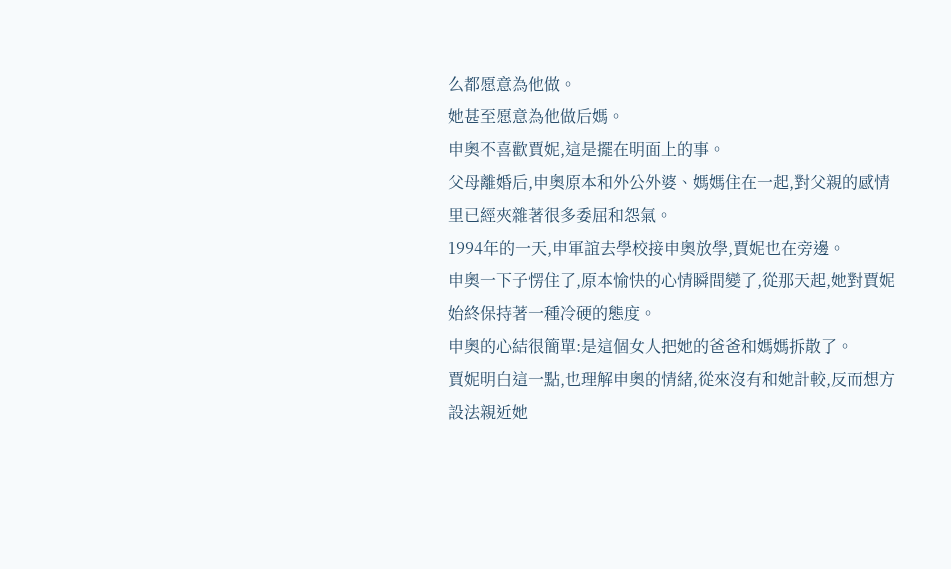么都愿意為他做。
她甚至愿意為他做后媽。
申奧不喜歡賈妮,這是擺在明面上的事。
父母離婚后,申奧原本和外公外婆、媽媽住在一起,對父親的感情里已經夾雜著很多委屈和怨氣。
1994年的一天,申軍誼去學校接申奧放學,賈妮也在旁邊。
申奧一下子愣住了,原本愉快的心情瞬間變了,從那天起,她對賈妮始終保持著一種冷硬的態度。
申奧的心結很簡單:是這個女人把她的爸爸和媽媽拆散了。
賈妮明白這一點,也理解申奧的情緒,從來沒有和她計較,反而想方設法親近她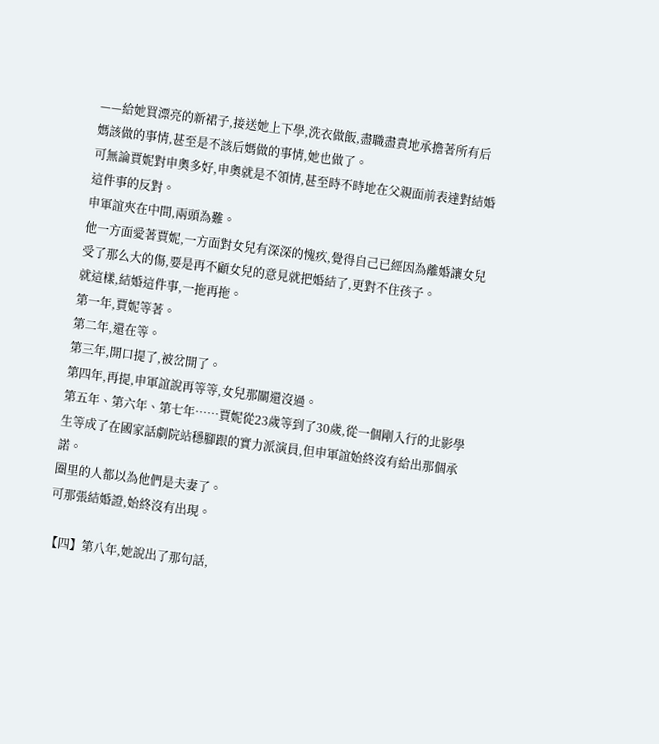——給她買漂亮的新裙子,接送她上下學,洗衣做飯,盡職盡責地承擔著所有后媽該做的事情,甚至是不該后媽做的事情,她也做了。
可無論賈妮對申奧多好,申奧就是不領情,甚至時不時地在父親面前表達對結婚這件事的反對。
申軍誼夾在中間,兩頭為難。
他一方面愛著賈妮,一方面對女兒有深深的愧疚,覺得自己已經因為離婚讓女兒受了那么大的傷,要是再不顧女兒的意見就把婚結了,更對不住孩子。
就這樣,結婚這件事,一拖再拖。
第一年,賈妮等著。
第二年,還在等。
第三年,開口提了,被岔開了。
第四年,再提,申軍誼說再等等,女兒那關還沒過。
第五年、第六年、第七年……賈妮從23歲等到了30歲,從一個剛入行的北影學生等成了在國家話劇院站穩腳跟的實力派演員,但申軍誼始終沒有給出那個承諾。
圈里的人都以為他們是夫妻了。
可那張結婚證,始終沒有出現。

【四】第八年,她說出了那句話,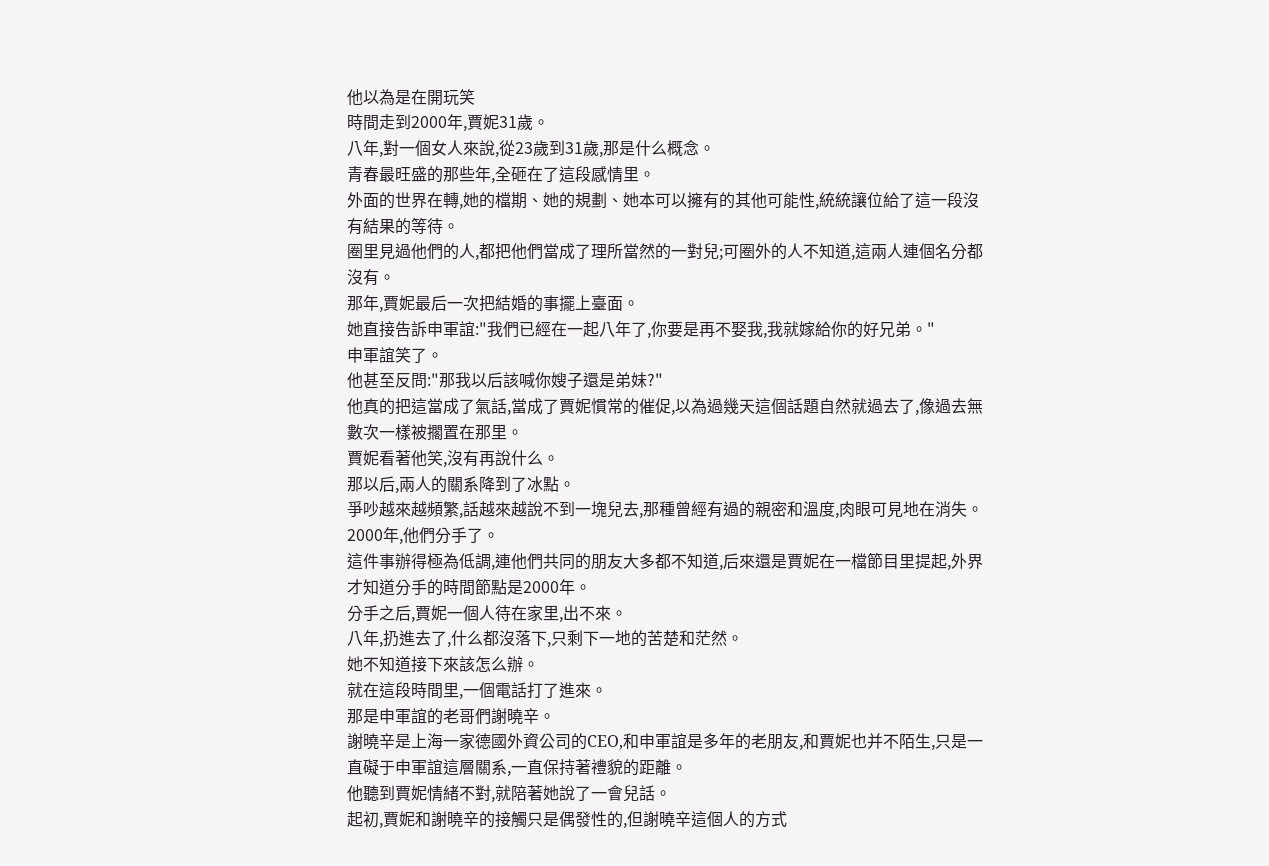他以為是在開玩笑
時間走到2000年,賈妮31歲。
八年,對一個女人來說,從23歲到31歲,那是什么概念。
青春最旺盛的那些年,全砸在了這段感情里。
外面的世界在轉,她的檔期、她的規劃、她本可以擁有的其他可能性,統統讓位給了這一段沒有結果的等待。
圈里見過他們的人,都把他們當成了理所當然的一對兒;可圈外的人不知道,這兩人連個名分都沒有。
那年,賈妮最后一次把結婚的事擺上臺面。
她直接告訴申軍誼:"我們已經在一起八年了,你要是再不娶我,我就嫁給你的好兄弟。"
申軍誼笑了。
他甚至反問:"那我以后該喊你嫂子還是弟妹?"
他真的把這當成了氣話,當成了賈妮慣常的催促,以為過幾天這個話題自然就過去了,像過去無數次一樣被擱置在那里。
賈妮看著他笑,沒有再說什么。
那以后,兩人的關系降到了冰點。
爭吵越來越頻繁,話越來越說不到一塊兒去,那種曾經有過的親密和溫度,肉眼可見地在消失。
2000年,他們分手了。
這件事辦得極為低調,連他們共同的朋友大多都不知道,后來還是賈妮在一檔節目里提起,外界才知道分手的時間節點是2000年。
分手之后,賈妮一個人待在家里,出不來。
八年,扔進去了,什么都沒落下,只剩下一地的苦楚和茫然。
她不知道接下來該怎么辦。
就在這段時間里,一個電話打了進來。
那是申軍誼的老哥們謝曉辛。
謝曉辛是上海一家德國外資公司的CEO,和申軍誼是多年的老朋友,和賈妮也并不陌生,只是一直礙于申軍誼這層關系,一直保持著禮貌的距離。
他聽到賈妮情緒不對,就陪著她說了一會兒話。
起初,賈妮和謝曉辛的接觸只是偶發性的,但謝曉辛這個人的方式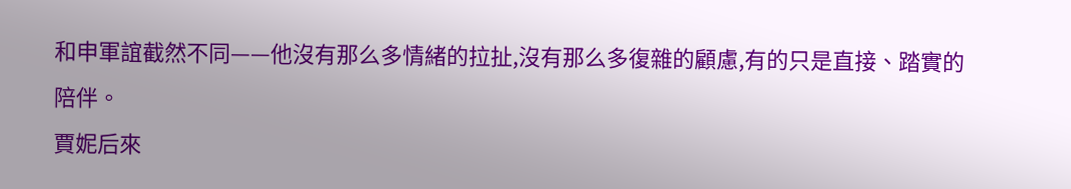和申軍誼截然不同——他沒有那么多情緒的拉扯,沒有那么多復雜的顧慮,有的只是直接、踏實的陪伴。
賈妮后來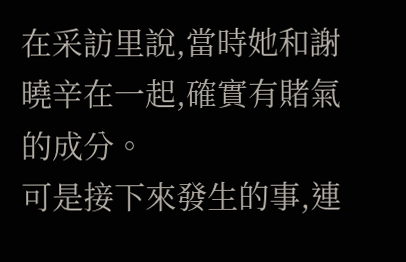在采訪里說,當時她和謝曉辛在一起,確實有賭氣的成分。
可是接下來發生的事,連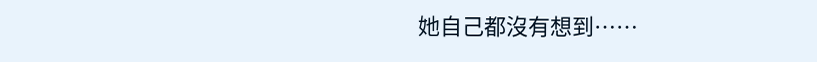她自己都沒有想到……